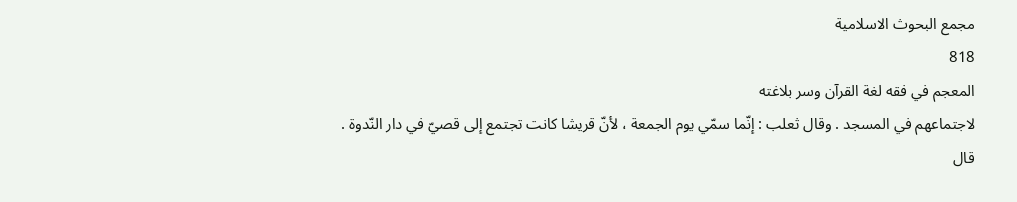مجمع البحوث الاسلامية
818
المعجم في فقه لغة القرآن وسر بلاغته
لاجتماعهم في المسجد . وقال ثعلب : إنّما سمّي يوم الجمعة ، لأنّ قريشا كانت تجتمع إلى قصيّ في دار النّدوة . قال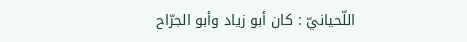اللّحيانيّ : كان أبو زياد وأبو الجرّاح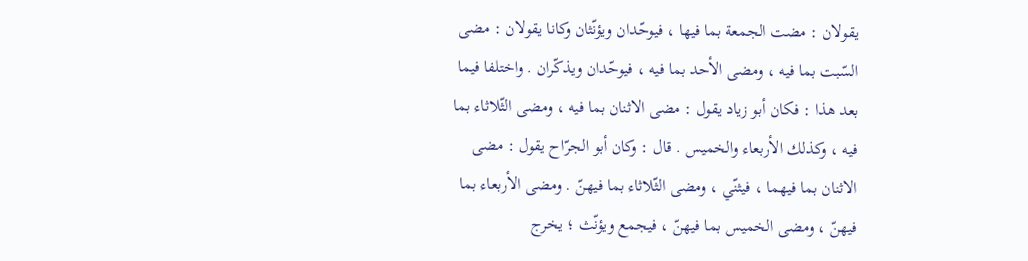يقولان : مضت الجمعة بما فيها ، فيوحّدان ويؤنّثان وكانا يقولان : مضى السّبت بما فيه ، ومضى الأحد بما فيه ، فيوحّدان ويذكّران . واختلفا فيما بعد هذا : فكان أبو زياد يقول : مضى الاثنان بما فيه ، ومضى الثّلاثاء بما فيه ، وكذلك الأربعاء والخميس . قال : وكان أبو الجرّاح يقول : مضى الاثنان بما فيهما ، فيثنّي ، ومضى الثّلاثاء بما فيهنّ . ومضى الأربعاء بما فيهنّ ، ومضى الخميس بما فيهنّ ، فيجمع ويؤنّث ؛ يخرج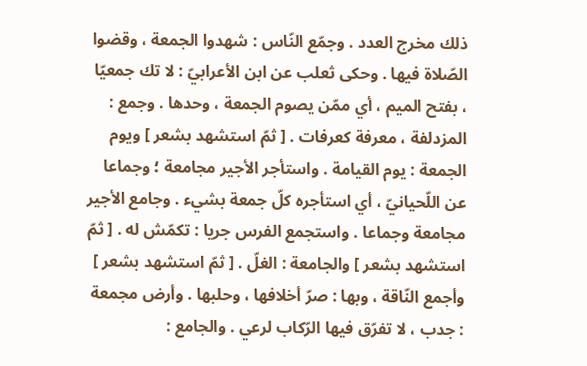ذلك مخرج العدد . وجمّع النّاس : شهدوا الجمعة ، وقضوا الصّلاة فيها . وحكى ثعلب عن ابن الأعرابيّ : لا تك جمعيّا ، بفتح الميم ، أي ممّن يصوم الجمعة ، وحدها . وجمع : المزدلفة ، معرفة كعرفات . [ ثمّ استشهد بشعر ] ويوم الجمعة : يوم القيامة . واستأجر الأجير مجامعة ؛ وجماعا عن اللّحيانيّ ، أي استأجره كلّ جمعة بشيء . وجامع الأجير مجامعة وجماعا . واستجمع الفرس جريا : تكمّش له . [ ثمّ استشهد بشعر ] والجامعة : الغلّ . [ ثمّ استشهد بشعر ] وأجمع النّاقة ، وبها : صرّ أخلافها ، وحلبها . وأرض مجمعة : جدب ، لا تفرّق فيها الرّكاب لرعي . والجامع :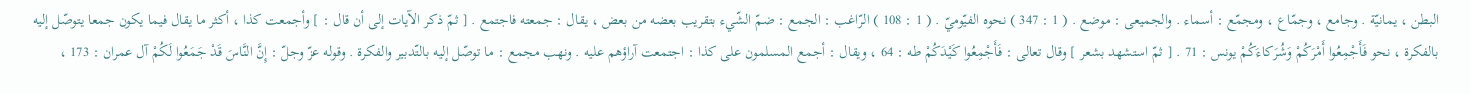البطن ، يمانيّة . وجامع ، وجمّاع ، ومجمّع : أسماء . والجميعى : موضع . ( 1 : 347 ) نحوه الفيّوميّ . ( 1 : 108 ) الرّاغب : الجمع : ضمّ الشّيء بتقريب بعضه من بعض ، يقال : جمعته فاجتمع . [ ثمّ ذكر الآيات إلى أن قال : ] وأجمعت كذا ، أكثر ما يقال فيما يكون جمعا يتوصّل إليه بالفكرة ، نحو فَأَجْمِعُوا أَمْرَكُمْ وَشُرَكاءَكُمْ يونس : 71 . [ ثمّ استشهد بشعر ] وقال تعالى : فَأَجْمِعُوا كَيْدَكُمْ طه : 64 ، ويقال : أجمع المسلمون على كذا : اجتمعت آراؤهم عليه . ونهب مجمع : ما توصّل إليه بالتّدبير والفكرة . وقوله عزّ وجلّ : إِنَّ النَّاسَ قَدْ جَمَعُوا لَكُمْ آل عمران : 173 ،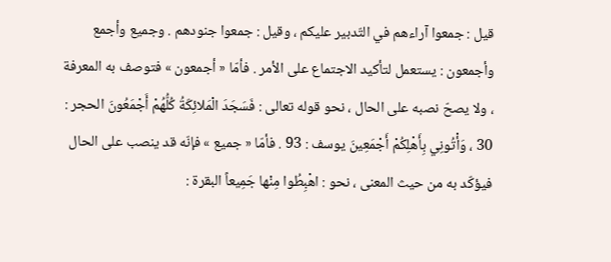قيل : جمعوا آراءهم في التّدبير عليكم ، وقيل : جمعوا جنودهم . وجميع وأجمع وأجمعون : يستعمل لتأكيد الاجتماع على الأمر . فأمّا « أجمعون » فتوصف به المعرفة ، ولا يصحّ نصبه على الحال ، نحو قوله تعالى : فَسَجَدَ الْمَلائِكَةُ كُلُّهُمْ أَجْمَعُونَ الحجر : 30 ، وَأْتُونِي بِأَهْلِكُمْ أَجْمَعِينَ يوسف : 93 . فأمّا « جميع » فإنّه قد ينصب على الحال فيؤكّد به من حيث المعنى ، نحو : اهْبِطُوا مِنْها جَمِيعاً البقرة :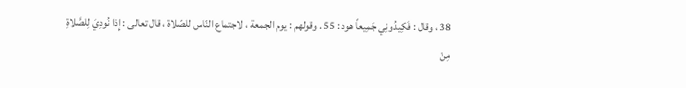38 ، وقال : فَكِيدُونِي جَمِيعاً هود : 55 . وقولهم : يوم الجمعة ، لاجتماع النّاس للصّلاة ، قال تعالى : إِذا نُودِيَ لِلصَّلاةِ مِنْ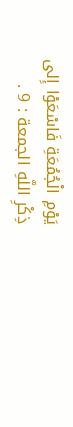يَوْمِ الْجُمُعَةِ فَاسْعَوْا إِلى ذِكْرِ اللَّهِ الجمعة : 9 .